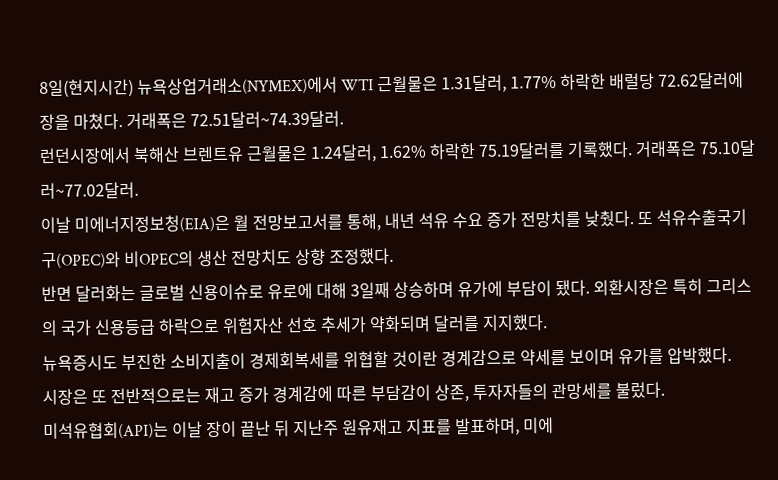8일(현지시간) 뉴욕상업거래소(NYMEX)에서 WTI 근월물은 1.31달러, 1.77% 하락한 배럴당 72.62달러에 장을 마쳤다. 거래폭은 72.51달러~74.39달러.
런던시장에서 북해산 브렌트유 근월물은 1.24달러, 1.62% 하락한 75.19달러를 기록했다. 거래폭은 75.10달러~77.02달러.
이날 미에너지정보청(EIA)은 월 전망보고서를 통해, 내년 석유 수요 증가 전망치를 낮췄다. 또 석유수출국기구(OPEC)와 비OPEC의 생산 전망치도 상향 조정했다.
반면 달러화는 글로벌 신용이슈로 유로에 대해 3일째 상승하며 유가에 부담이 됐다. 외환시장은 특히 그리스의 국가 신용등급 하락으로 위험자산 선호 추세가 약화되며 달러를 지지했다.
뉴욕증시도 부진한 소비지출이 경제회복세를 위협할 것이란 경계감으로 약세를 보이며 유가를 압박했다.
시장은 또 전반적으로는 재고 증가 경계감에 따른 부담감이 상존, 투자자들의 관망세를 불렀다.
미석유협회(API)는 이날 장이 끝난 뒤 지난주 원유재고 지표를 발표하며, 미에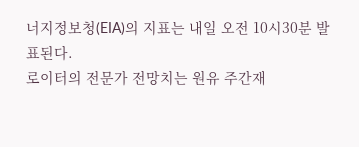너지정보청(EIA)의 지표는 내일 오전 10시30분 발표된다.
로이터의 전문가 전망치는 원유 주간재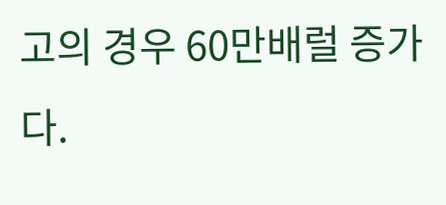고의 경우 60만배럴 증가다.